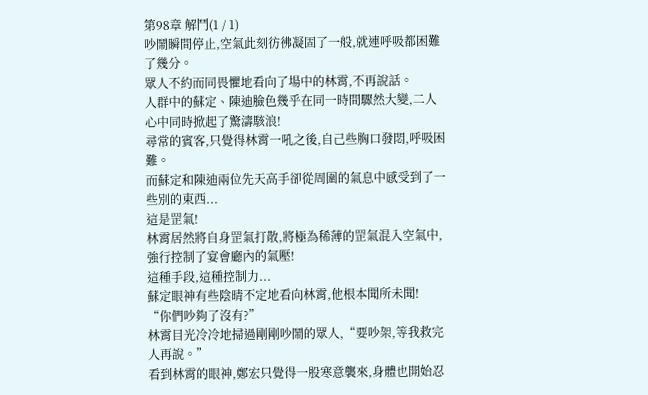第98章 解鬥(1 / 1)
吵鬧瞬間停止,空氣此刻彷彿凝固了一般,就連呼吸都困難了幾分。
眾人不約而同畏懼地看向了場中的林霄,不再說話。
人群中的蘇定、陳迪臉色幾乎在同一時間驟然大變,二人心中同時掀起了驚濤駭浪!
尋常的賓客,只覺得林霄一吼之後,自己些胸口發悶,呼吸困難。
而蘇定和陳迪兩位先天高手卻從周圍的氣息中感受到了一些別的東西...
這是罡氣!
林霄居然將自身罡氣打散,將極為稀薄的罡氣混入空氣中,強行控制了宴會廳內的氣壓!
這種手段,這種控制力...
蘇定眼神有些陰晴不定地看向林霄,他根本聞所未聞!
“你們吵夠了沒有?”
林霄目光冷冷地掃過剛剛吵鬧的眾人,“要吵架,等我救完人再說。”
看到林霄的眼神,鄭宏只覺得一股寒意襲來,身體也開始忍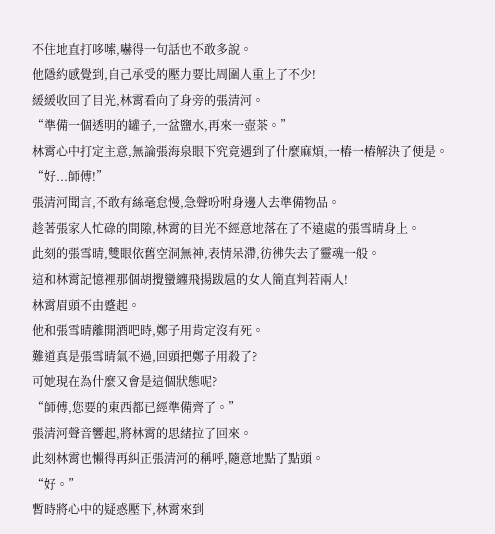不住地直打哆嗦,嚇得一句話也不敢多說。
他隱約感覺到,自己承受的壓力要比周圍人重上了不少!
緩緩收回了目光,林霄看向了身旁的張清河。
“準備一個透明的罐子,一盆鹽水,再來一壺茶。”
林霄心中打定主意,無論張海泉眼下究竟遇到了什麼麻煩,一樁一樁解決了便是。
“好...師傅!”
張清河聞言,不敢有絲毫怠慢,急聲吩咐身邊人去準備物品。
趁著張家人忙碌的間隙,林霄的目光不經意地落在了不遠處的張雪晴身上。
此刻的張雪晴,雙眼依舊空洞無神,表情呆滯,彷彿失去了靈魂一般。
這和林霄記憶裡那個胡攪蠻纏飛揚跋扈的女人簡直判若兩人!
林霄眉頭不由蹙起。
他和張雪晴離開酒吧時,鄭子用肯定沒有死。
難道真是張雪晴氣不過,回頭把鄭子用殺了?
可她現在為什麼又會是這個狀態呢?
“師傅,您要的東西都已經準備齊了。”
張清河聲音響起,將林霄的思緒拉了回來。
此刻林霄也懶得再糾正張清河的稱呼,隨意地點了點頭。
“好。”
暫時將心中的疑惑壓下,林霄來到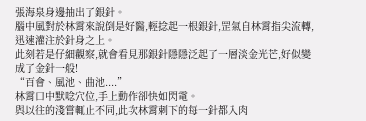張海泉身邊抽出了銀針。
腦中風對於林霄來說倒是好醫,輕捻起一根銀針,罡氣自林霄指尖流轉,迅速灌注於針身之上。
此刻若是仔細觀察,就會看見那銀針隱隱泛起了一層淡金光芒,好似變成了金針一般!
“百會、風池、曲池....”
林霄口中默唸穴位,手上動作卻快如閃電。
與以往的淺嘗輒止不同,此次林霄刺下的每一針都入肉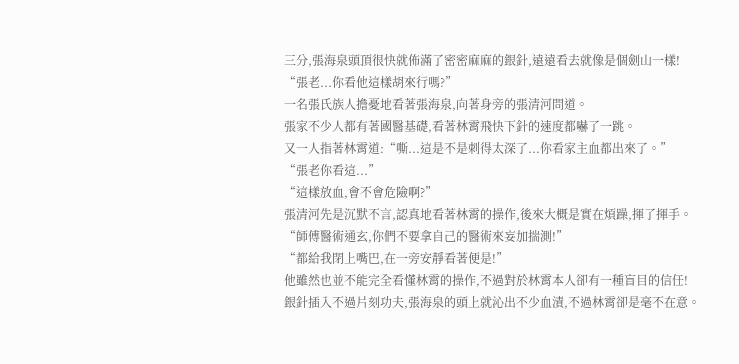三分,張海泉頭頂很快就佈滿了密密麻麻的銀針,遠遠看去就像是個劍山一樣!
“張老...你看他這樣胡來行嗎?”
一名張氏族人擔憂地看著張海泉,向著身旁的張清河問道。
張家不少人都有著國醫基礎,看著林霄飛快下針的速度都嚇了一跳。
又一人指著林霄道:“嘶...這是不是刺得太深了...你看家主血都出來了。”
“張老你看這...”
“這樣放血,會不會危險啊?”
張清河先是沉默不言,認真地看著林霄的操作,後來大概是實在煩躁,揮了揮手。
“師傅醫術通玄,你們不要拿自己的醫術來妄加揣測!”
“都給我閉上嘴巴,在一旁安靜看著便是!”
他雖然也並不能完全看懂林霄的操作,不過對於林霄本人卻有一種盲目的信任!
銀針插入不過片刻功夫,張海泉的頭上就沁出不少血漬,不過林霄卻是毫不在意。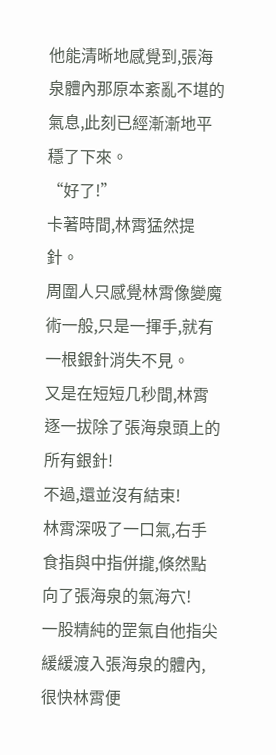他能清晰地感覺到,張海泉體內那原本紊亂不堪的氣息,此刻已經漸漸地平穩了下來。
“好了!”
卡著時間,林霄猛然提針。
周圍人只感覺林霄像變魔術一般,只是一揮手,就有一根銀針消失不見。
又是在短短几秒間,林霄逐一拔除了張海泉頭上的所有銀針!
不過,還並沒有結束!
林霄深吸了一口氣,右手食指與中指併攏,倏然點向了張海泉的氣海穴!
一股精純的罡氣自他指尖緩緩渡入張海泉的體內,很快林霄便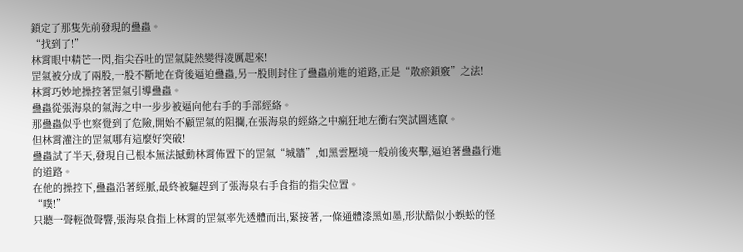鎖定了那隻先前發現的蠱蟲。
“找到了!”
林霄眼中精芒一閃,指尖吞吐的罡氣陡然變得凌厲起來!
罡氣被分成了兩股,一股不斷地在背後逼迫蠱蟲,另一股則封住了蠱蟲前進的道路,正是“散瘀鎖竅”之法!
林霄巧妙地操控著罡氣引導蠱蟲。
蠱蟲從張海泉的氣海之中一步步被逼向他右手的手部經絡。
那蠱蟲似乎也察覺到了危險,開始不顧罡氣的阻攔,在張海泉的經絡之中瘋狂地左衝右突試圖逃竄。
但林霄灌注的罡氣哪有這麼好突破!
蠱蟲試了半天,發現自己根本無法撼動林霄佈置下的罡氣“城牆”,如黑雲壓境一般前後夾擊,逼迫著蠱蟲行進的道路。
在他的操控下,蠱蟲沿著經脈,最終被驅趕到了張海泉右手食指的指尖位置。
“噗!”
只聽一聲輕微聲響,張海泉食指上林霄的罡氣率先透體而出,緊接著,一條通體漆黑如墨,形狀酷似小蜈蚣的怪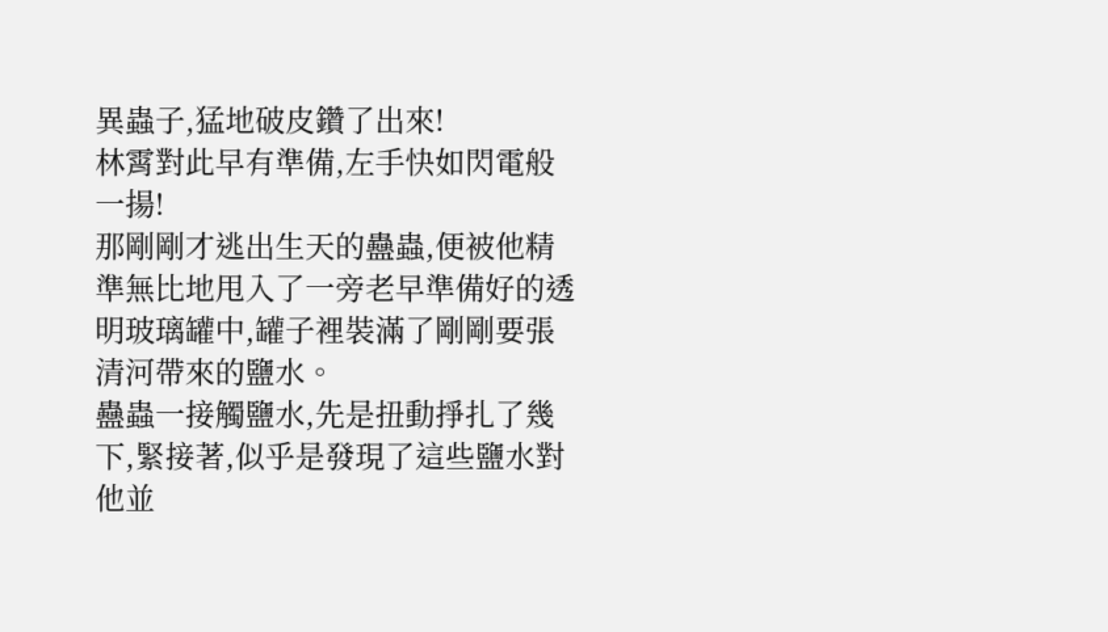異蟲子,猛地破皮鑽了出來!
林霄對此早有準備,左手快如閃電般一揚!
那剛剛才逃出生天的蠱蟲,便被他精準無比地甩入了一旁老早準備好的透明玻璃罐中,罐子裡裝滿了剛剛要張清河帶來的鹽水。
蠱蟲一接觸鹽水,先是扭動掙扎了幾下,緊接著,似乎是發現了這些鹽水對他並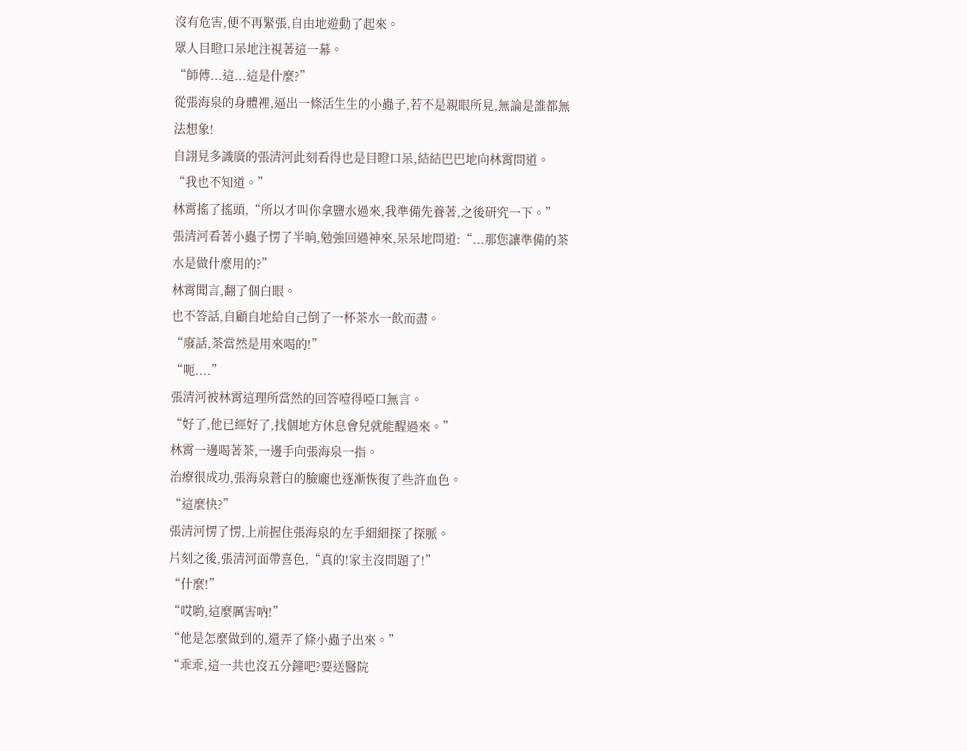沒有危害,便不再緊張,自由地遊動了起來。
眾人目瞪口呆地注視著這一幕。
“師傅...這...這是什麼?”
從張海泉的身體裡,逼出一條活生生的小蟲子,若不是親眼所見,無論是誰都無法想象!
自詡見多識廣的張清河此刻看得也是目瞪口呆,結結巴巴地向林霄問道。
“我也不知道。”
林霄搖了搖頭,“所以才叫你拿鹽水過來,我準備先養著,之後研究一下。”
張清河看著小蟲子愣了半晌,勉強回過神來,呆呆地問道:“...那您讓準備的茶水是做什麼用的?”
林霄聞言,翻了個白眼。
也不答話,自顧自地給自己倒了一杯茶水一飲而盡。
“廢話,茶當然是用來喝的!”
“呃....”
張清河被林霄這理所當然的回答噎得啞口無言。
“好了,他已經好了,找個地方休息會兒就能醒過來。”
林霄一邊喝著茶,一邊手向張海泉一指。
治療很成功,張海泉蒼白的臉龐也逐漸恢復了些許血色。
“這麼快?”
張清河愣了愣,上前握住張海泉的左手細細探了探脈。
片刻之後,張清河面帶喜色,“真的!家主沒問題了!”
“什麼!”
“哎喲,這麼厲害吶!”
“他是怎麼做到的,還弄了條小蟲子出來。”
“乖乖,這一共也沒五分鐘吧?要送醫院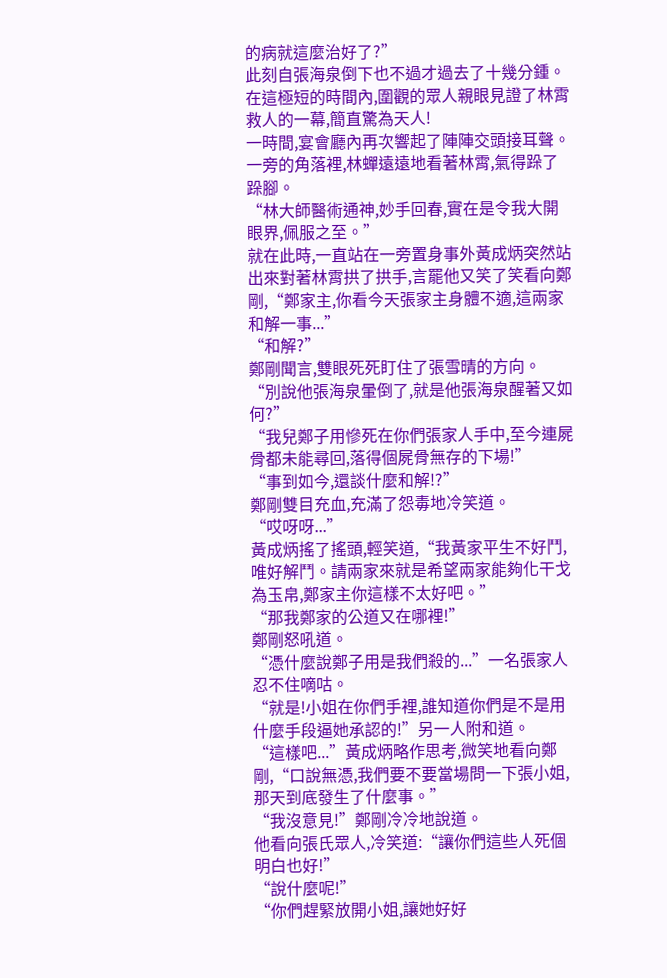的病就這麼治好了?”
此刻自張海泉倒下也不過才過去了十幾分鍾。在這極短的時間內,圍觀的眾人親眼見證了林霄救人的一幕,簡直驚為天人!
一時間,宴會廳內再次響起了陣陣交頭接耳聲。
一旁的角落裡,林蟬遠遠地看著林霄,氣得跺了跺腳。
“林大師醫術通神,妙手回春,實在是令我大開眼界,佩服之至。”
就在此時,一直站在一旁置身事外黃成炳突然站出來對著林霄拱了拱手,言罷他又笑了笑看向鄭剛,“鄭家主,你看今天張家主身體不適,這兩家和解一事...”
“和解?”
鄭剛聞言,雙眼死死盯住了張雪晴的方向。
“別說他張海泉暈倒了,就是他張海泉醒著又如何?”
“我兒鄭子用慘死在你們張家人手中,至今連屍骨都未能尋回,落得個屍骨無存的下場!”
“事到如今,還談什麼和解!?”
鄭剛雙目充血,充滿了怨毒地冷笑道。
“哎呀呀...”
黃成炳搖了搖頭,輕笑道,“我黃家平生不好鬥,唯好解鬥。請兩家來就是希望兩家能夠化干戈為玉帛,鄭家主你這樣不太好吧。”
“那我鄭家的公道又在哪裡!”
鄭剛怒吼道。
“憑什麼說鄭子用是我們殺的...”一名張家人忍不住嘀咕。
“就是!小姐在你們手裡,誰知道你們是不是用什麼手段逼她承認的!”另一人附和道。
“這樣吧...”黃成炳略作思考,微笑地看向鄭剛,“口說無憑,我們要不要當場問一下張小姐,那天到底發生了什麼事。”
“我沒意見!”鄭剛冷冷地說道。
他看向張氏眾人,冷笑道:“讓你們這些人死個明白也好!”
“說什麼呢!”
“你們趕緊放開小姐,讓她好好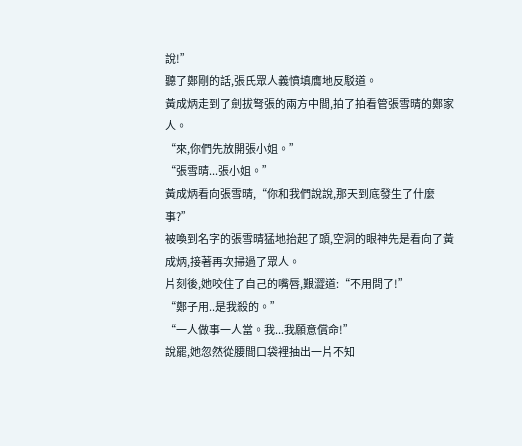說!”
聽了鄭剛的話,張氏眾人義憤填膺地反駁道。
黃成炳走到了劍拔弩張的兩方中間,拍了拍看管張雪晴的鄭家人。
“來,你們先放開張小姐。”
“張雪晴...張小姐。”
黃成炳看向張雪晴,“你和我們說說,那天到底發生了什麼事?”
被喚到名字的張雪晴猛地抬起了頭,空洞的眼神先是看向了黃成炳,接著再次掃過了眾人。
片刻後,她咬住了自己的嘴唇,艱澀道:“不用問了!”
“鄭子用..是我殺的。”
“一人做事一人當。我...我願意償命!”
說罷,她忽然從腰間口袋裡抽出一片不知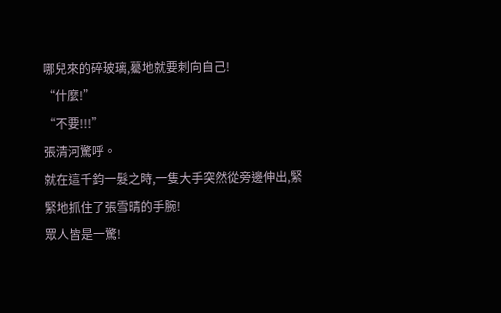哪兒來的碎玻璃,驀地就要刺向自己!
“什麼!”
“不要!!!”
張清河驚呼。
就在這千鈞一髮之時,一隻大手突然從旁邊伸出,緊緊地抓住了張雪晴的手腕!
眾人皆是一驚!